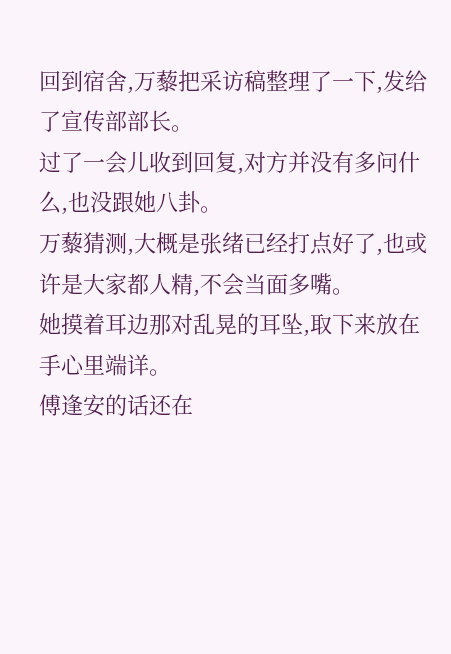回到宿舍,万藜把采访稿整理了一下,发给了宣传部部长。
过了一会儿收到回复,对方并没有多问什么,也没跟她八卦。
万藜猜测,大概是张绪已经打点好了,也或许是大家都人精,不会当面多嘴。
她摸着耳边那对乱晃的耳坠,取下来放在手心里端详。
傅逢安的话还在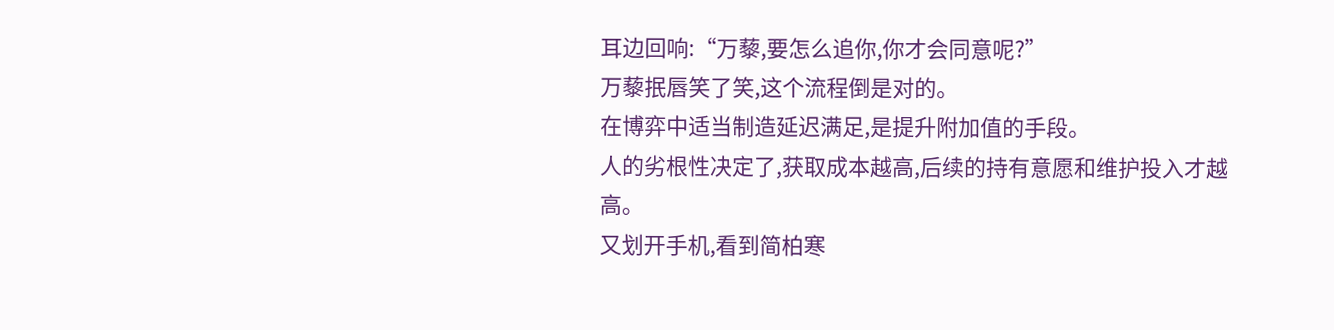耳边回响:“万藜,要怎么追你,你才会同意呢?”
万藜抿唇笑了笑,这个流程倒是对的。
在博弈中适当制造延迟满足,是提升附加值的手段。
人的劣根性决定了,获取成本越高,后续的持有意愿和维护投入才越高。
又划开手机,看到简柏寒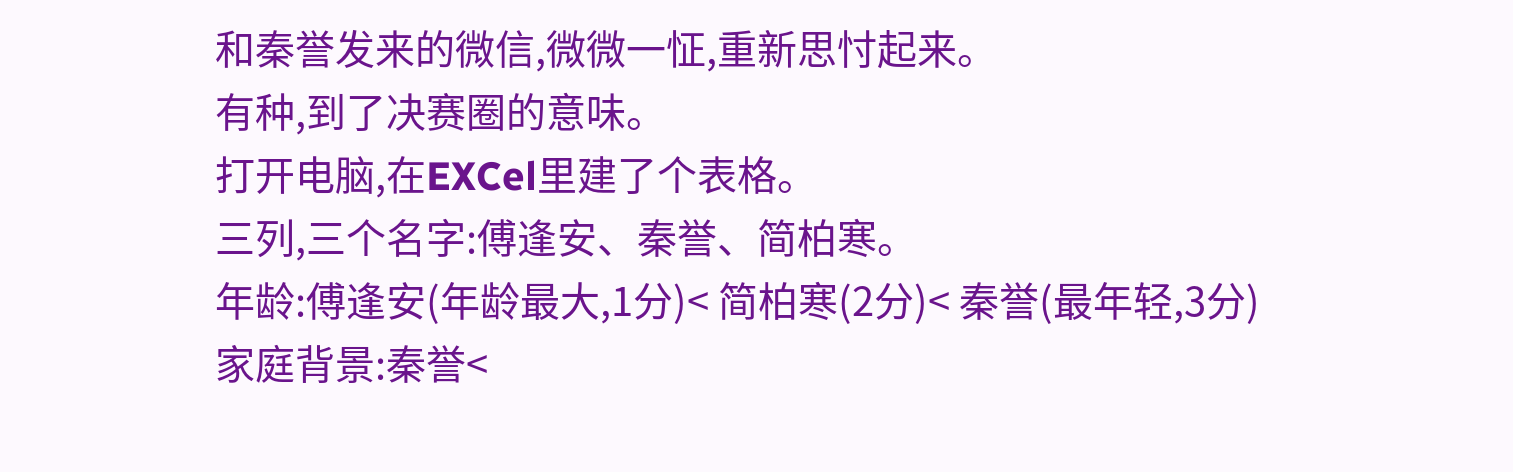和秦誉发来的微信,微微一怔,重新思忖起来。
有种,到了决赛圈的意味。
打开电脑,在EXCel里建了个表格。
三列,三个名字:傅逢安、秦誉、简柏寒。
年龄:傅逢安(年龄最大,1分)< 简柏寒(2分)< 秦誉(最年轻,3分)
家庭背景:秦誉<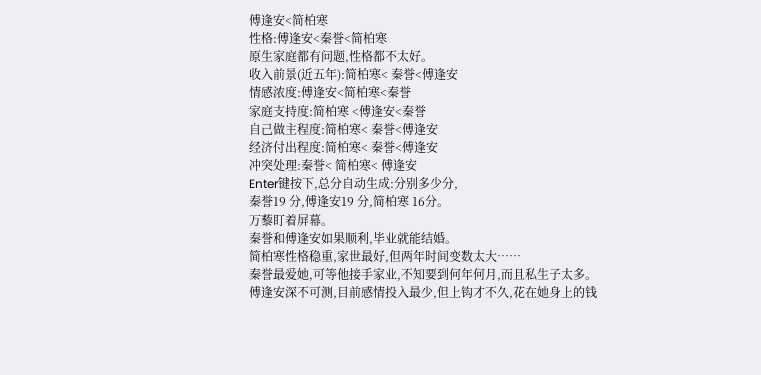傅逢安<简柏寒
性格:傅逢安<秦誉<简柏寒
原生家庭都有问题,性格都不太好。
收入前景(近五年):简柏寒< 秦誉<傅逢安
情感浓度:傅逢安<简柏寒<秦誉
家庭支持度:简柏寒 <傅逢安<秦誉
自己做主程度:简柏寒< 秦誉<傅逢安
经济付出程度:简柏寒< 秦誉<傅逢安
冲突处理:秦誉< 简柏寒< 傅逢安
Enter键按下,总分自动生成:分别多少分,
秦誉19 分,傅逢安19 分,简柏寒 16分。
万藜盯着屏幕。
秦誉和傅逢安如果顺利,毕业就能结婚。
简柏寒性格稳重,家世最好,但两年时间变数太大……
秦誉最爱她,可等他接手家业,不知要到何年何月,而且私生子太多。
傅逢安深不可测,目前感情投入最少,但上钩才不久,花在她身上的钱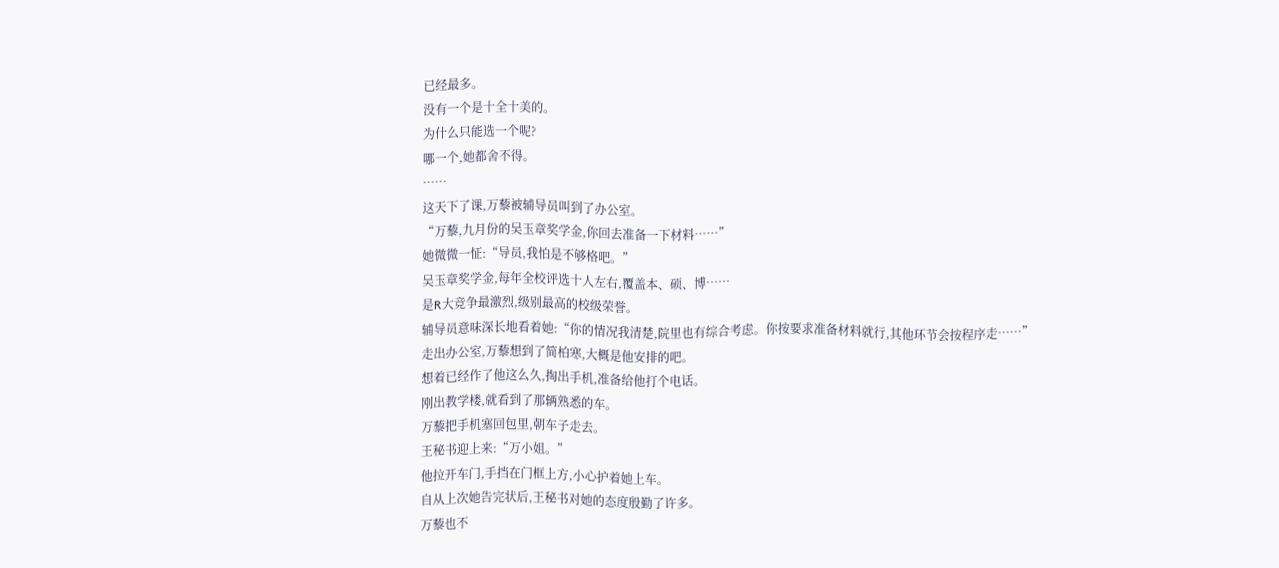已经最多。
没有一个是十全十美的。
为什么只能选一个呢?
哪一个,她都舍不得。
……
这天下了课,万藜被辅导员叫到了办公室。
“万藜,九月份的吴玉章奖学金,你回去准备一下材料……”
她微微一怔:“导员,我怕是不够格吧。”
吴玉章奖学金,每年全校评选十人左右,覆盖本、硕、博……
是R大竞争最激烈,级别最高的校级荣誉。
辅导员意味深长地看着她:“你的情况我清楚,院里也有综合考虑。你按要求准备材料就行,其他环节会按程序走……”
走出办公室,万藜想到了简柏寒,大概是他安排的吧。
想着已经作了他这么久,掏出手机,准备给他打个电话。
刚出教学楼,就看到了那辆熟悉的车。
万藜把手机塞回包里,朝车子走去。
王秘书迎上来:“万小姐。”
他拉开车门,手挡在门框上方,小心护着她上车。
自从上次她告完状后,王秘书对她的态度殷勤了许多。
万藜也不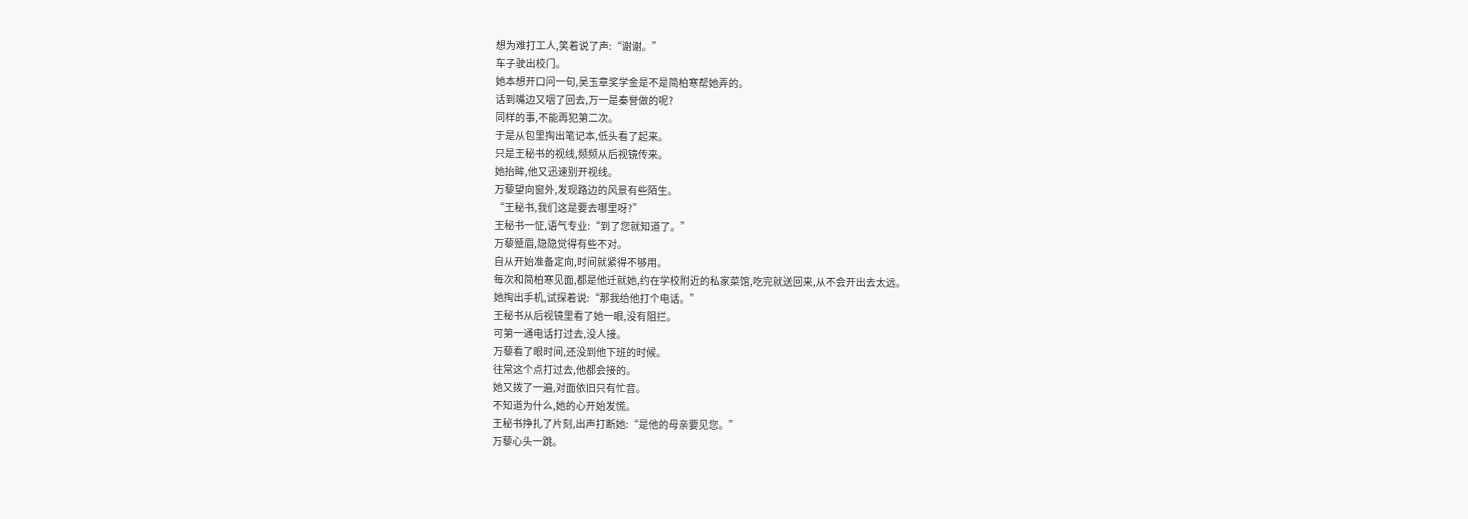想为难打工人,笑着说了声:“谢谢。”
车子驶出校门。
她本想开口问一句,吴玉章奖学金是不是简柏寒帮她弄的。
话到嘴边又咽了回去,万一是秦誉做的呢?
同样的事,不能再犯第二次。
于是从包里掏出笔记本,低头看了起来。
只是王秘书的视线,频频从后视镜传来。
她抬眸,他又迅速别开视线。
万藜望向窗外,发现路边的风景有些陌生。
“王秘书,我们这是要去哪里呀?”
王秘书一怔,语气专业:“到了您就知道了。”
万藜蹙眉,隐隐觉得有些不对。
自从开始准备定向,时间就紧得不够用。
每次和简柏寒见面,都是他迁就她,约在学校附近的私家菜馆,吃完就送回来,从不会开出去太远。
她掏出手机,试探着说:“那我给他打个电话。”
王秘书从后视镜里看了她一眼,没有阻拦。
可第一通电话打过去,没人接。
万藜看了眼时间,还没到他下班的时候。
往常这个点打过去,他都会接的。
她又拨了一遍,对面依旧只有忙音。
不知道为什么,她的心开始发慌。
王秘书挣扎了片刻,出声打断她:“是他的母亲要见您。”
万藜心头一跳。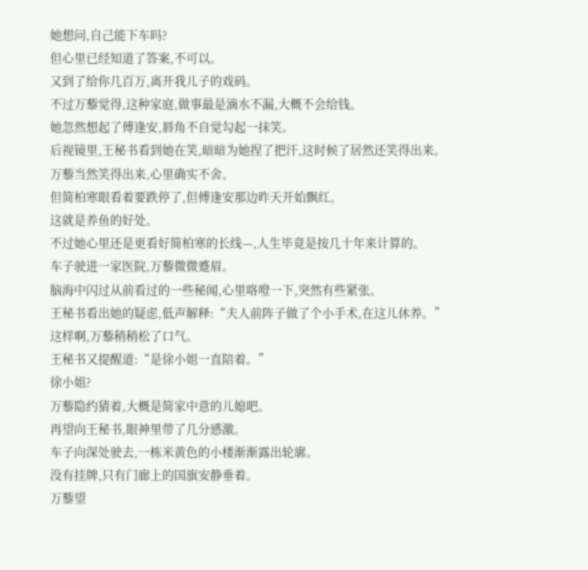她想问,自己能下车吗?
但心里已经知道了答案,不可以。
又到了给你几百万,离开我儿子的戏码。
不过万藜觉得,这种家庭,做事最是滴水不漏,大概不会给钱。
她忽然想起了傅逢安,唇角不自觉勾起一抹笑。
后视镜里,王秘书看到她在笑,暗暗为她捏了把汗,这时候了居然还笑得出来。
万藜当然笑得出来,心里确实不舍。
但简柏寒眼看着要跌停了,但傅逢安那边昨天开始飘红。
这就是养鱼的好处。
不过她心里还是更看好简柏寒的长线—,人生毕竟是按几十年来计算的。
车子驶进一家医院,万藜微微蹙眉。
脑海中闪过从前看过的一些秘闻,心里咯噔一下,突然有些紧张。
王秘书看出她的疑虑,低声解释:“夫人前阵子做了个小手术,在这儿休养。”
这样啊,万藜稍稍松了口气。
王秘书又提醒道:“是徐小姐一直陪着。”
徐小姐?
万藜隐约猜着,大概是简家中意的儿媳吧。
再望向王秘书,眼神里带了几分感激。
车子向深处驶去,一栋米黄色的小楼渐渐露出轮廓。
没有挂牌,只有门廊上的国旗安静垂着。
万藜望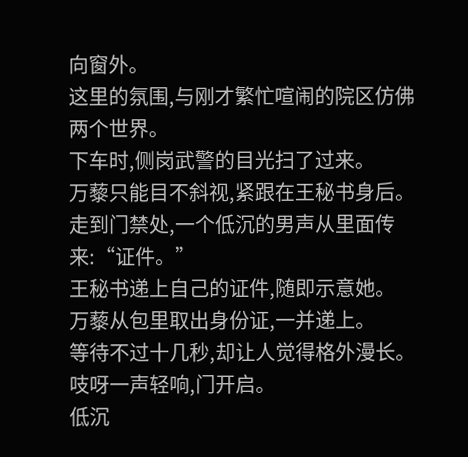向窗外。
这里的氛围,与刚才繁忙喧闹的院区仿佛两个世界。
下车时,侧岗武警的目光扫了过来。
万藜只能目不斜视,紧跟在王秘书身后。
走到门禁处,一个低沉的男声从里面传来:“证件。”
王秘书递上自己的证件,随即示意她。
万藜从包里取出身份证,一并递上。
等待不过十几秒,却让人觉得格外漫长。
吱呀一声轻响,门开启。
低沉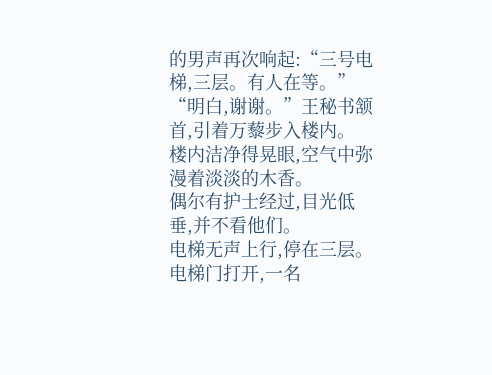的男声再次响起:“三号电梯,三层。有人在等。”
“明白,谢谢。”王秘书颔首,引着万藜步入楼内。
楼内洁净得晃眼,空气中弥漫着淡淡的木香。
偶尔有护士经过,目光低垂,并不看他们。
电梯无声上行,停在三层。
电梯门打开,一名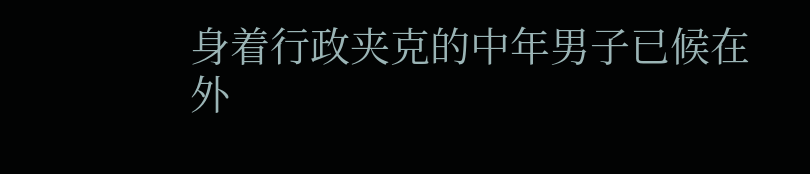身着行政夹克的中年男子已候在外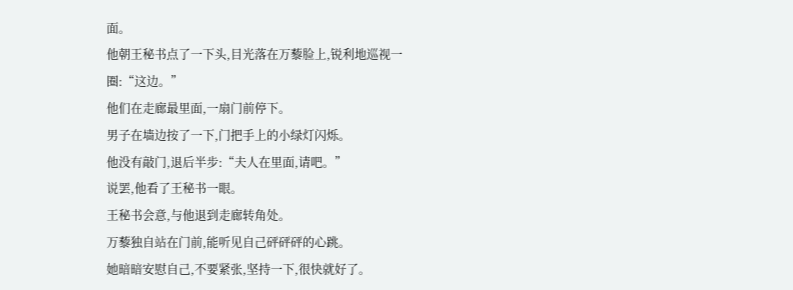面。
他朝王秘书点了一下头,目光落在万藜脸上,锐利地巡视一圈:“这边。”
他们在走廊最里面,一扇门前停下。
男子在墙边按了一下,门把手上的小绿灯闪烁。
他没有敲门,退后半步:“夫人在里面,请吧。”
说罢,他看了王秘书一眼。
王秘书会意,与他退到走廊转角处。
万藜独自站在门前,能听见自己砰砰砰的心跳。
她暗暗安慰自己,不要紧张,坚持一下,很快就好了。